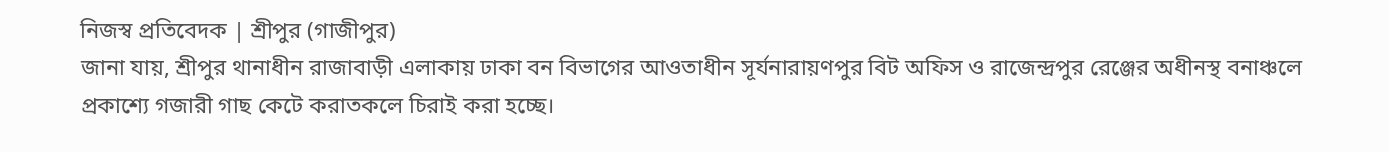নিজস্ব প্রতিবেদক | শ্রীপুর (গাজীপুর)
জানা যায়, শ্রীপুর থানাধীন রাজাবাড়ী এলাকায় ঢাকা বন বিভাগের আওতাধীন সূর্যনারায়ণপুর বিট অফিস ও রাজেন্দ্রপুর রেঞ্জের অধীনস্থ বনাঞ্চলে প্রকাশ্যে গজারী গাছ কেটে করাতকলে চিরাই করা হচ্ছে।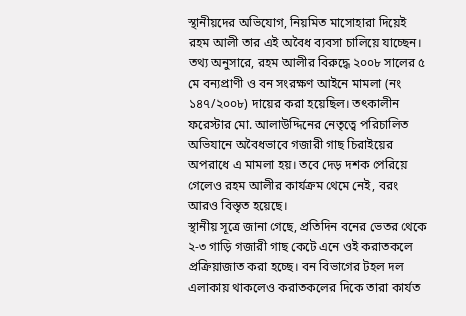স্থানীয়দের অভিযোগ, নিয়মিত মাসোহারা দিয়েই রহম আলী তার এই অবৈধ ব্যবসা চালিয়ে যাচ্ছেন।
তথ্য অনুসারে, রহম আলীর বিরুদ্ধে ২০০৮ সালের ৫ মে বন্যপ্রাণী ও বন সংরক্ষণ আইনে মামলা (নং ১৪৭/২০০৮) দায়ের করা হয়েছিল। তৎকালীন ফরেস্টার মো. আলাউদ্দিনের নেতৃত্বে পরিচালিত অভিযানে অবৈধভাবে গজারী গাছ চিরাইয়ের অপরাধে এ মামলা হয়। তবে দেড় দশক পেরিয়ে গেলেও রহম আলীর কার্যক্রম থেমে নেই, বরং আরও বিস্তৃত হয়েছে।
স্থানীয় সূত্রে জানা গেছে, প্রতিদিন বনের ভেতর থেকে ২-৩ গাড়ি গজারী গাছ কেটে এনে ওই করাতকলে প্রক্রিয়াজাত করা হচ্ছে। বন বিভাগের টহল দল এলাকায় থাকলেও করাতকলের দিকে তারা কার্যত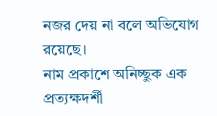নজর দেয় না বলে অভিযোগ রয়েছে।
নাম প্রকাশে অনিচ্ছুক এক প্রত্যক্ষদর্শী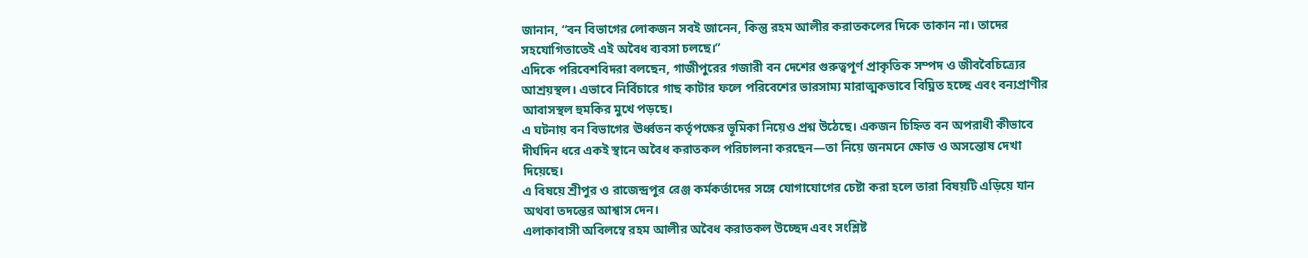জানান, “বন বিভাগের লোকজন সবই জানেন, কিন্তু রহম আলীর করাতকলের দিকে তাকান না। তাদের সহযোগিতাতেই এই অবৈধ ব্যবসা চলছে।”
এদিকে পরিবেশবিদরা বলছেন, গাজীপুরের গজারী বন দেশের গুরুত্বপূর্ণ প্রাকৃতিক সম্পদ ও জীববৈচিত্র্যের আশ্রয়স্থল। এভাবে নির্বিচারে গাছ কাটার ফলে পরিবেশের ভারসাম্য মারাত্মকভাবে বিঘ্নিত হচ্ছে এবং বন্যপ্রাণীর আবাসস্থল হুমকির মুখে পড়ছে।
এ ঘটনায় বন বিভাগের ঊর্ধ্বতন কর্তৃপক্ষের ভূমিকা নিয়েও প্রশ্ন উঠেছে। একজন চিহ্নিত বন অপরাধী কীভাবে দীর্ঘদিন ধরে একই স্থানে অবৈধ করাতকল পরিচালনা করছেন—তা নিয়ে জনমনে ক্ষোভ ও অসন্তোষ দেখা দিয়েছে।
এ বিষয়ে শ্রীপুর ও রাজেন্দ্রপুর রেঞ্জ কর্মকর্তাদের সঙ্গে যোগাযোগের চেষ্টা করা হলে তারা বিষয়টি এড়িয়ে যান অথবা তদন্তের আশ্বাস দেন।
এলাকাবাসী অবিলম্বে রহম আলীর অবৈধ করাতকল উচ্ছেদ এবং সংশ্লিষ্ট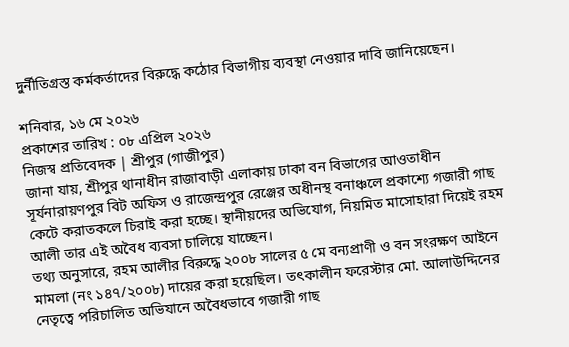দুর্নীতিগ্রস্ত কর্মকর্তাদের বিরুদ্ধে কঠোর বিভাগীয় ব্যবস্থা নেওয়ার দাবি জানিয়েছেন।

শনিবার, ১৬ মে ২০২৬
প্রকাশের তারিখ : ০৮ এপ্রিল ২০২৬
নিজস্ব প্রতিবেদক | শ্রীপুর (গাজীপুর)
জানা যায়, শ্রীপুর থানাধীন রাজাবাড়ী এলাকায় ঢাকা বন বিভাগের আওতাধীন সূর্যনারায়ণপুর বিট অফিস ও রাজেন্দ্রপুর রেঞ্জের অধীনস্থ বনাঞ্চলে প্রকাশ্যে গজারী গাছ কেটে করাতকলে চিরাই করা হচ্ছে। স্থানীয়দের অভিযোগ, নিয়মিত মাসোহারা দিয়েই রহম আলী তার এই অবৈধ ব্যবসা চালিয়ে যাচ্ছেন।
তথ্য অনুসারে, রহম আলীর বিরুদ্ধে ২০০৮ সালের ৫ মে বন্যপ্রাণী ও বন সংরক্ষণ আইনে মামলা (নং ১৪৭/২০০৮) দায়ের করা হয়েছিল। তৎকালীন ফরেস্টার মো. আলাউদ্দিনের নেতৃত্বে পরিচালিত অভিযানে অবৈধভাবে গজারী গাছ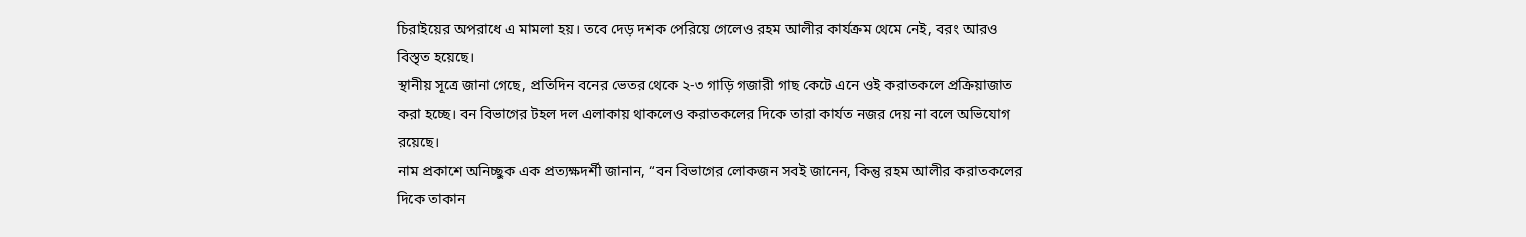চিরাইয়ের অপরাধে এ মামলা হয়। তবে দেড় দশক পেরিয়ে গেলেও রহম আলীর কার্যক্রম থেমে নেই, বরং আরও বিস্তৃত হয়েছে।
স্থানীয় সূত্রে জানা গেছে, প্রতিদিন বনের ভেতর থেকে ২-৩ গাড়ি গজারী গাছ কেটে এনে ওই করাতকলে প্রক্রিয়াজাত করা হচ্ছে। বন বিভাগের টহল দল এলাকায় থাকলেও করাতকলের দিকে তারা কার্যত নজর দেয় না বলে অভিযোগ রয়েছে।
নাম প্রকাশে অনিচ্ছুক এক প্রত্যক্ষদর্শী জানান, “বন বিভাগের লোকজন সবই জানেন, কিন্তু রহম আলীর করাতকলের দিকে তাকান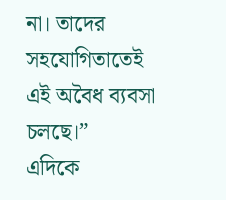না। তাদের সহযোগিতাতেই এই অবৈধ ব্যবসা চলছে।”
এদিকে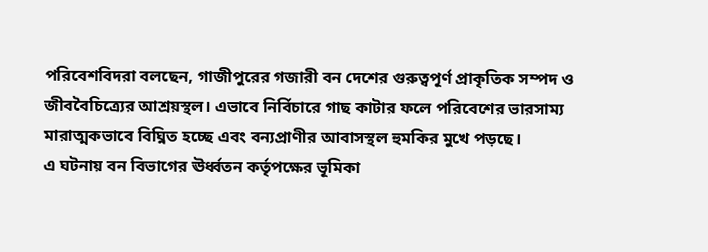পরিবেশবিদরা বলছেন, গাজীপুরের গজারী বন দেশের গুরুত্বপূর্ণ প্রাকৃতিক সম্পদ ও জীববৈচিত্র্যের আশ্রয়স্থল। এভাবে নির্বিচারে গাছ কাটার ফলে পরিবেশের ভারসাম্য মারাত্মকভাবে বিঘ্নিত হচ্ছে এবং বন্যপ্রাণীর আবাসস্থল হুমকির মুখে পড়ছে।
এ ঘটনায় বন বিভাগের ঊর্ধ্বতন কর্তৃপক্ষের ভূমিকা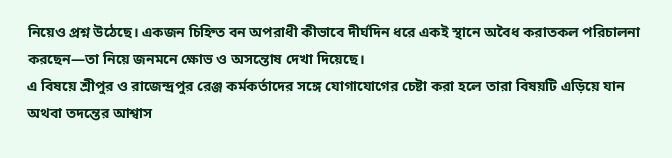নিয়েও প্রশ্ন উঠেছে। একজন চিহ্নিত বন অপরাধী কীভাবে দীর্ঘদিন ধরে একই স্থানে অবৈধ করাতকল পরিচালনা করছেন—তা নিয়ে জনমনে ক্ষোভ ও অসন্তোষ দেখা দিয়েছে।
এ বিষয়ে শ্রীপুর ও রাজেন্দ্রপুর রেঞ্জ কর্মকর্তাদের সঙ্গে যোগাযোগের চেষ্টা করা হলে তারা বিষয়টি এড়িয়ে যান অথবা তদন্তের আশ্বাস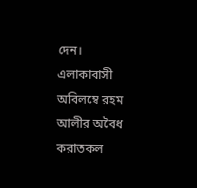দেন।
এলাকাবাসী অবিলম্বে রহম আলীর অবৈধ করাতকল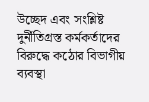উচ্ছেদ এবং সংশ্লিষ্ট দুর্নীতিগ্রস্ত কর্মকর্তাদের বিরুদ্ধে কঠোর বিভাগীয় ব্যবস্থা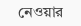নেওয়ার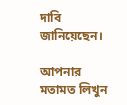দাবি জানিয়েছেন।

আপনার মতামত লিখুন